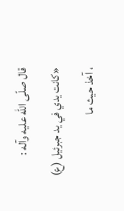قال صلّى اللّه عليه وآله : «كانت يدي في يد جبرئيل (ع) ، آخذ حيث ما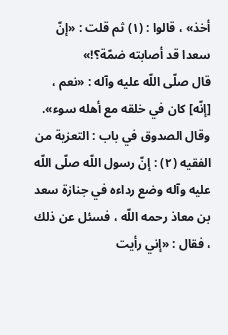أخذ» ، قالوا : (١) ثم قلت : «إنّ سعدا قد أصابته ضمّة؟!»
قال صلّى اللّه عليه وآله : «نعم ، [إنّه] كان في خلقه مع أهله سوء».
وقال الصدوق في باب : التعزية من الفقيه (٢) : إنّ رسول اللّه صلّى اللّه عليه وآله وضع رداءه في جنازة سعد بن معاذ رحمه اللّه ، فسئل عن ذلك ، فقال : «إني رأيت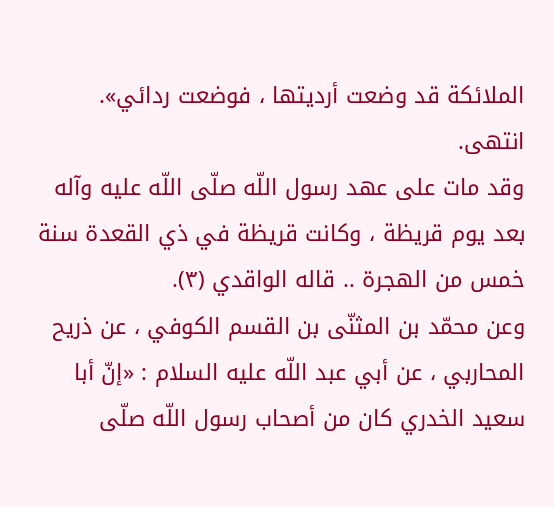الملائكة قد وضعت أرديتها ، فوضعت ردائي». انتهى.
وقد مات على عهد رسول اللّه صلّى اللّه عليه وآله بعد يوم قريظة ، وكانت قريظة في ذي القعدة سنة خمس من الهجرة .. قاله الواقدي (٣).
وعن محمّد بن المثنّى بن القسم الكوفي ، عن ذريح المحاربي ، عن أبي عبد اللّه عليه السلام : «إنّ أبا سعيد الخدري كان من أصحاب رسول اللّه صلّى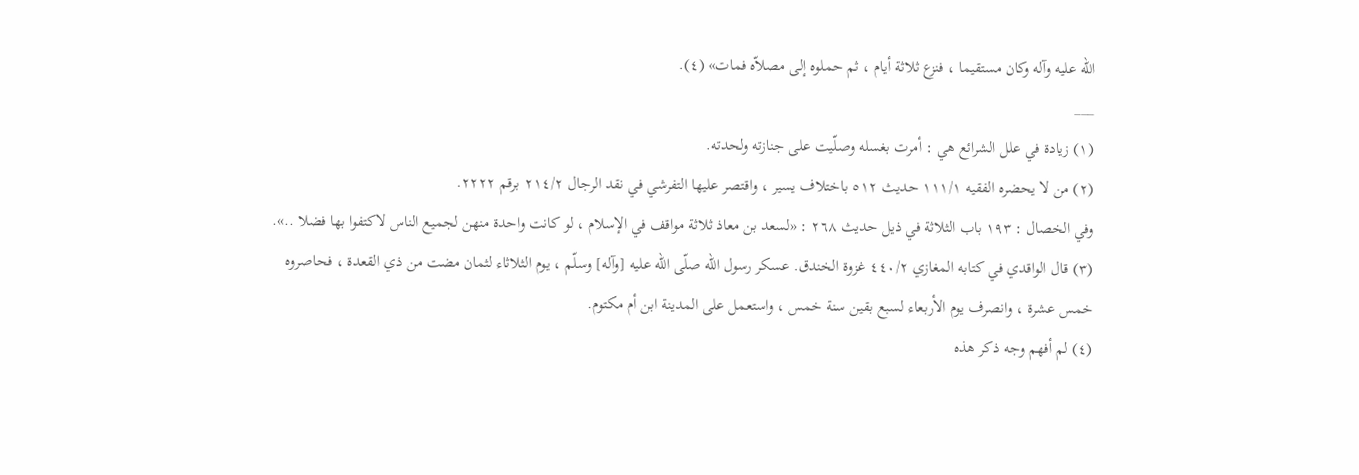اللّه عليه وآله وكان مستقيما ، فنزع ثلاثة أيام ، ثم حملوه إلى مصلاّه فمات» (٤).
___
(١) زيادة في علل الشرائع هي : أمرت بغسله وصلّيت على جنازته ولحدته.
(٢) من لا يحضره الفقيه ١١١/١ حديث ٥١٢ باختلاف يسير ، واقتصر عليها التفرشي في نقد الرجال ٢١٤/٢ برقم ٢٢٢٢.
وفي الخصال : ١٩٣ باب الثلاثة في ذيل حديث ٢٦٨ : «لسعد بن معاذ ثلاثة مواقف في الإسلام ، لو كانت واحدة منهن لجميع الناس لاكتفوا بها فضلا ..».
(٣) قال الواقدي في كتابه المغازي ٤٤٠/٢ غزوة الخندق. عسكر رسول اللّه صلّى اللّه عليه [وآله] وسلّم ، يوم الثلاثاء لثمان مضت من ذي القعدة ، فحاصروه خمس عشرة ، وانصرف يوم الأربعاء لسبع بقين سنة خمس ، واستعمل على المدينة ابن أم مكتوم.
(٤) لم أفهم وجه ذكر هذه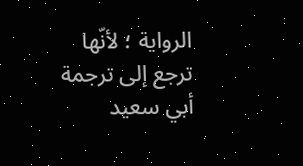الرواية ؛ لأنّها ترجع إلى ترجمة أبي سعيد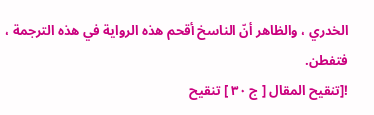الخدري ، والظاهر أنّ الناسخ أقحم هذه الرواية في هذه الترجمة ، فتفطن.
![تنقيح المقال [ ج ٣٠ ] تنقيح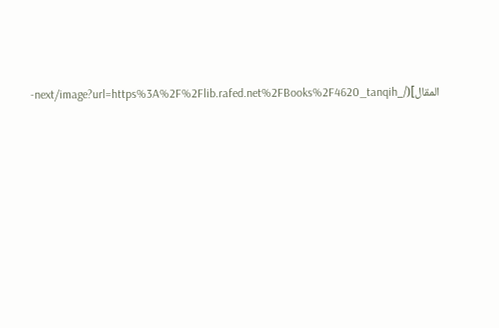المقال](/_next/image?url=https%3A%2F%2Flib.rafed.net%2FBooks%2F4620_tanqih-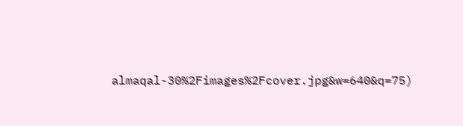almaqal-30%2Fimages%2Fcover.jpg&w=640&q=75)